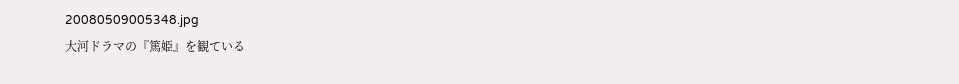20080509005348.jpg
大河ドラマの『篤姫』を観ている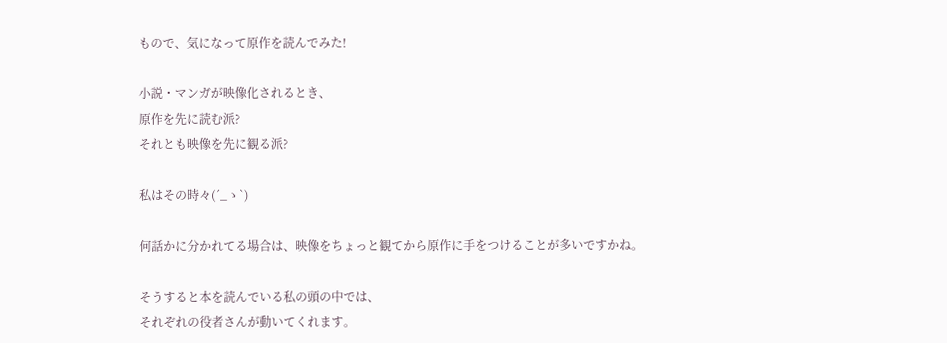もので、気になって原作を読んでみた!

小説・マンガが映像化されるとき、
原作を先に読む派?
それとも映像を先に観る派?

私はその時々(´_ゝ`)

何話かに分かれてる場合は、映像をちょっと観てから原作に手をつけることが多いですかね。

そうすると本を読んでいる私の頭の中では、
それぞれの役者さんが動いてくれます。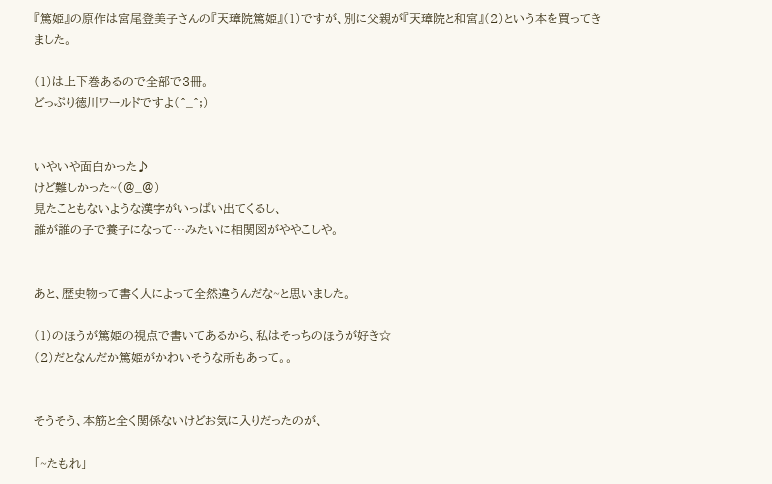『篤姫』の原作は宮尾登美子さんの『天璋院篤姫』(1)ですが、別に父親が『天璋院と和宮』(2)という本を買ってきました。

(1)は上下巻あるので全部で3冊。
どっぷり徳川ワールドですよ(^_^;)


いやいや面白かった♪
けど難しかった~(@_@)
見たこともないような漢字がいっぱい出てくるし、
誰が誰の子で養子になって…みたいに相関図がややこしや。


あと、歴史物って書く人によって全然違うんだな~と思いました。

(1)のほうが篤姫の視点で書いてあるから、私はそっちのほうが好き☆
(2)だとなんだか篤姫がかわいそうな所もあって。。


そうそう、本筋と全く関係ないけどお気に入りだったのが、

「~たもれ」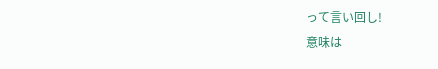って言い回し!
意味は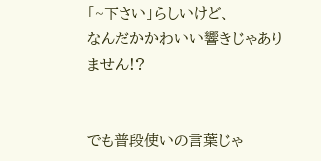「~下さい」らしいけど、
なんだかかわいい響きじゃありません!?


でも普段使いの言葉じゃ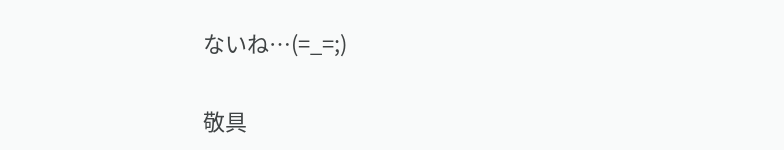ないね…(=_=;)


敬具